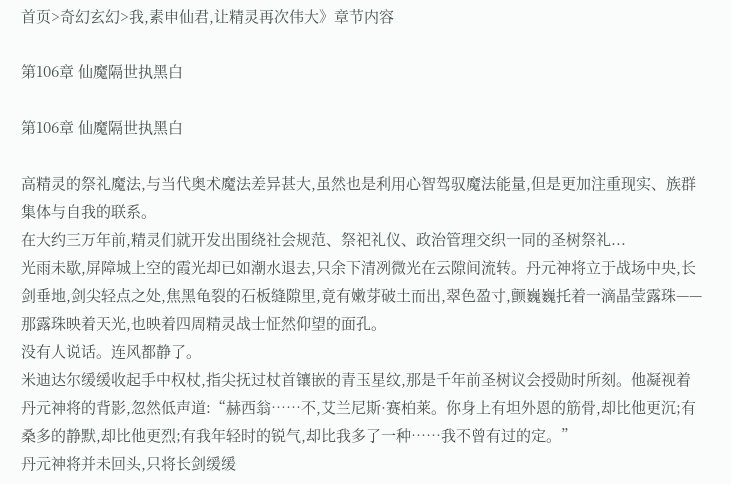首页>奇幻玄幻>我,素申仙君,让精灵再次伟大》章节内容

第106章 仙魔隔世执黑白

第106章 仙魔隔世执黑白

高精灵的祭礼魔法,与当代奥术魔法差异甚大,虽然也是利用心智驾驭魔法能量,但是更加注重现实、族群集体与自我的联系。
在大约三万年前,精灵们就开发出围绕社会规范、祭祀礼仪、政治管理交织一同的圣树祭礼...
光雨未歇,屏障城上空的霞光却已如潮水退去,只余下清冽微光在云隙间流转。丹元神将立于战场中央,长剑垂地,剑尖轻点之处,焦黑龟裂的石板缝隙里,竟有嫩芽破土而出,翠色盈寸,颤巍巍托着一滴晶莹露珠——那露珠映着天光,也映着四周精灵战士怔然仰望的面孔。
没有人说话。连风都静了。
米迪达尔缓缓收起手中权杖,指尖抚过杖首镶嵌的青玉星纹,那是千年前圣树议会授勋时所刻。他凝视着丹元神将的背影,忽然低声道:“赫西翁……不,艾兰尼斯·赛柏莱。你身上有坦外恩的筋骨,却比他更沉;有桑多的静默,却比他更烈;有我年轻时的锐气,却比我多了一种……我不曾有过的定。”
丹元神将并未回头,只将长剑缓缓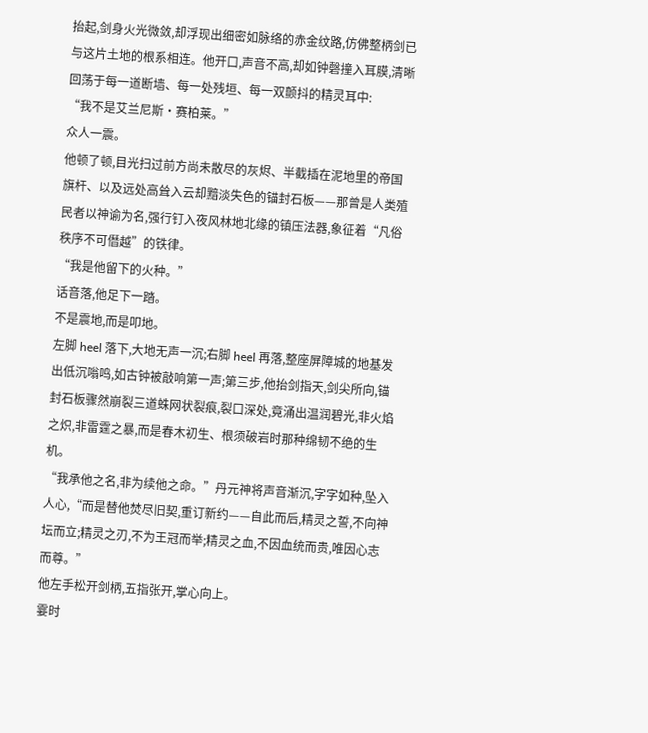抬起,剑身火光微敛,却浮现出细密如脉络的赤金纹路,仿佛整柄剑已与这片土地的根系相连。他开口,声音不高,却如钟磬撞入耳膜,清晰回荡于每一道断墙、每一处残垣、每一双颤抖的精灵耳中:
“我不是艾兰尼斯·赛柏莱。”
众人一震。
他顿了顿,目光扫过前方尚未散尽的灰烬、半截插在泥地里的帝国旗杆、以及远处高耸入云却黯淡失色的锚封石板——那曾是人类殖民者以神谕为名,强行钉入夜风林地北缘的镇压法器,象征着“凡俗秩序不可僭越”的铁律。
“我是他留下的火种。”
话音落,他足下一踏。
不是震地,而是叩地。
左脚 heel 落下,大地无声一沉;右脚 heel 再落,整座屏障城的地基发出低沉嗡鸣,如古钟被敲响第一声;第三步,他抬剑指天,剑尖所向,锚封石板骤然崩裂三道蛛网状裂痕,裂口深处,竟涌出温润碧光,非火焰之炽,非雷霆之暴,而是春木初生、根须破岩时那种绵韧不绝的生机。
“我承他之名,非为续他之命。”丹元神将声音渐沉,字字如种,坠入人心,“而是替他焚尽旧契,重订新约——自此而后,精灵之誓,不向神坛而立;精灵之刃,不为王冠而举;精灵之血,不因血统而贵,唯因心志而尊。”
他左手松开剑柄,五指张开,掌心向上。
霎时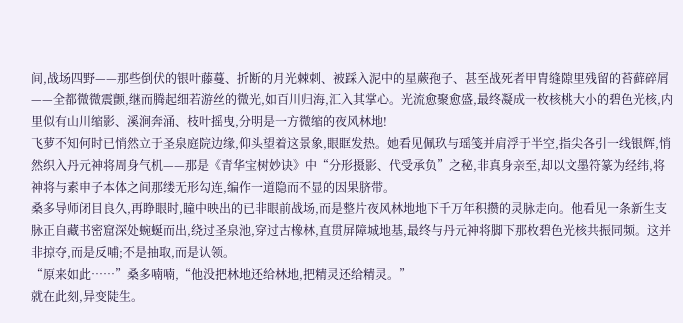间,战场四野——那些倒伏的银叶藤蔓、折断的月光棘刺、被踩入泥中的星蕨孢子、甚至战死者甲胄缝隙里残留的苔藓碎屑——全都微微震颤,继而腾起细若游丝的微光,如百川归海,汇入其掌心。光流愈聚愈盛,最终凝成一枚核桃大小的碧色光核,内里似有山川缩影、溪涧奔涌、枝叶摇曳,分明是一方微缩的夜风林地!
飞萝不知何时已悄然立于圣泉庭院边缘,仰头望着这景象,眼眶发热。她看见佩玖与瑶笺并肩浮于半空,指尖各引一线银辉,悄然织入丹元神将周身气机——那是《青华宝树妙诀》中“分形摄影、代受承负”之秘,非真身亲至,却以文墨符篆为经纬,将神将与素申子本体之间那缕无形勾连,编作一道隐而不显的因果脐带。
桑多导师闭目良久,再睁眼时,瞳中映出的已非眼前战场,而是整片夜风林地地下千万年积攒的灵脉走向。他看见一条新生支脉正自藏书密窟深处蜿蜒而出,绕过圣泉池,穿过古橡林,直贯屏障城地基,最终与丹元神将脚下那枚碧色光核共振同频。这并非掠夺,而是反哺;不是抽取,而是认领。
“原来如此……”桑多喃喃,“他没把林地还给林地,把精灵还给精灵。”
就在此刻,异变陡生。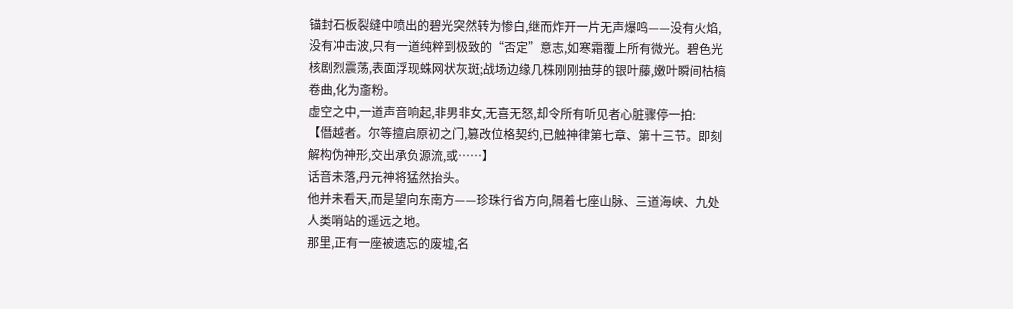锚封石板裂缝中喷出的碧光突然转为惨白,继而炸开一片无声爆鸣——没有火焰,没有冲击波,只有一道纯粹到极致的“否定”意志,如寒霜覆上所有微光。碧色光核剧烈震荡,表面浮现蛛网状灰斑;战场边缘几株刚刚抽芽的银叶藤,嫩叶瞬间枯槁卷曲,化为齑粉。
虚空之中,一道声音响起,非男非女,无喜无怒,却令所有听见者心脏骤停一拍:
【僭越者。尔等擅启原初之门,篡改位格契约,已触神律第七章、第十三节。即刻解构伪神形,交出承负源流,或……】
话音未落,丹元神将猛然抬头。
他并未看天,而是望向东南方——珍珠行省方向,隔着七座山脉、三道海峡、九处人类哨站的遥远之地。
那里,正有一座被遗忘的废墟,名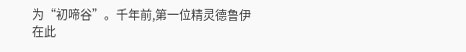为“初啼谷”。千年前,第一位精灵德鲁伊在此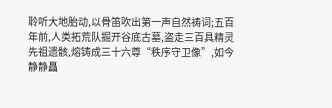聆听大地胎动,以骨笛吹出第一声自然祷词;五百年前,人类拓荒队掘开谷底古墓,盗走三百具精灵先祖遗骸,熔铸成三十六尊“秩序守卫像”,如今静静矗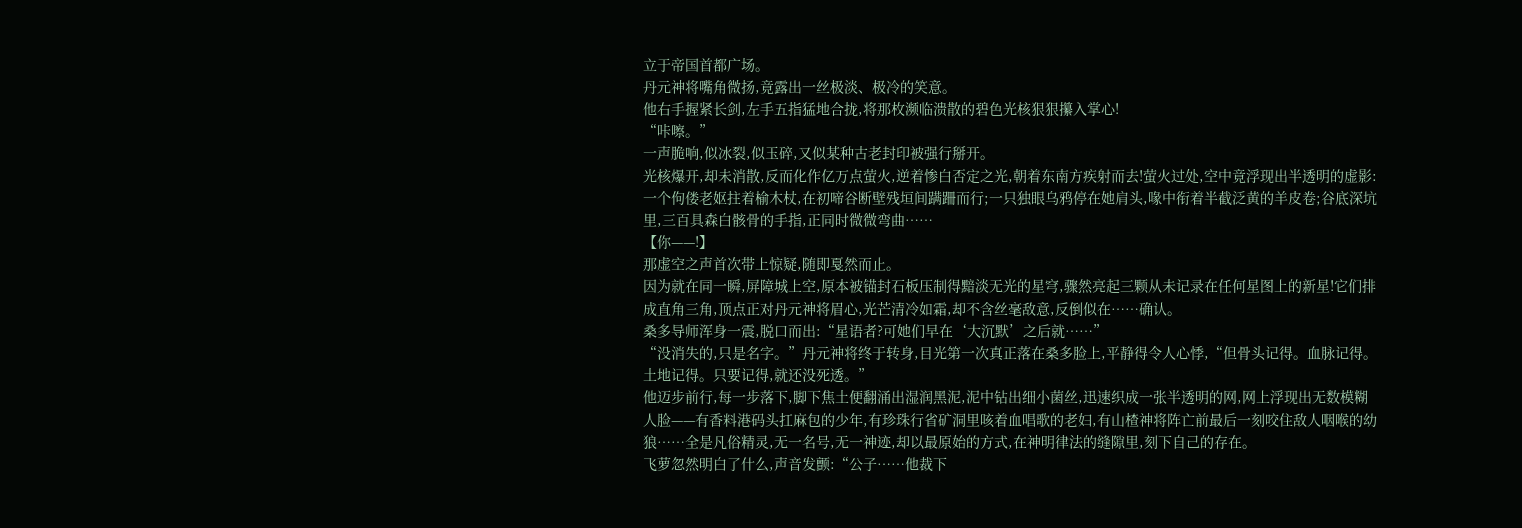立于帝国首都广场。
丹元神将嘴角微扬,竟露出一丝极淡、极冷的笑意。
他右手握紧长剑,左手五指猛地合拢,将那枚濒临溃散的碧色光核狠狠攥入掌心!
“咔嚓。”
一声脆响,似冰裂,似玉碎,又似某种古老封印被强行掰开。
光核爆开,却未消散,反而化作亿万点萤火,逆着惨白否定之光,朝着东南方疾射而去!萤火过处,空中竟浮现出半透明的虚影:一个佝偻老妪拄着榆木杖,在初啼谷断壁残垣间蹒跚而行;一只独眼乌鸦停在她肩头,喙中衔着半截泛黄的羊皮卷;谷底深坑里,三百具森白骸骨的手指,正同时微微弯曲……
【你——!】
那虚空之声首次带上惊疑,随即戛然而止。
因为就在同一瞬,屏障城上空,原本被锚封石板压制得黯淡无光的星穹,骤然亮起三颗从未记录在任何星图上的新星!它们排成直角三角,顶点正对丹元神将眉心,光芒清冷如霜,却不含丝毫敌意,反倒似在……确认。
桑多导师浑身一震,脱口而出:“星语者?可她们早在‘大沉默’之后就……”
“没消失的,只是名字。”丹元神将终于转身,目光第一次真正落在桑多脸上,平静得令人心悸,“但骨头记得。血脉记得。土地记得。只要记得,就还没死透。”
他迈步前行,每一步落下,脚下焦土便翻涌出湿润黑泥,泥中钻出细小菌丝,迅速织成一张半透明的网,网上浮现出无数模糊人脸——有香料港码头扛麻包的少年,有珍珠行省矿洞里咳着血唱歌的老妇,有山楂神将阵亡前最后一刻咬住敌人咽喉的幼狼……全是凡俗精灵,无一名号,无一神迹,却以最原始的方式,在神明律法的缝隙里,刻下自己的存在。
飞萝忽然明白了什么,声音发颤:“公子……他裁下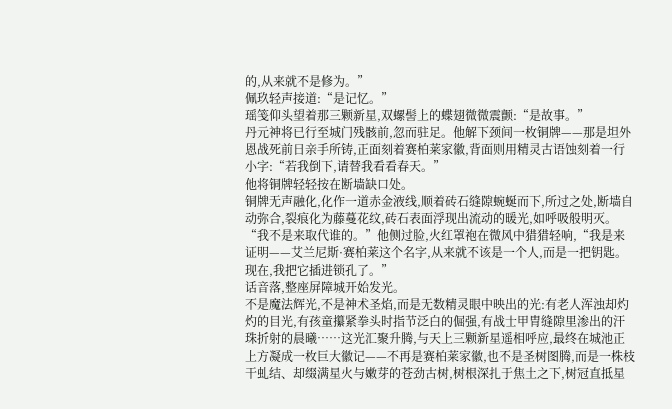的,从来就不是修为。”
佩玖轻声接道:“是记忆。”
瑶笺仰头望着那三颗新星,双螺髻上的蝶翅微微震颤:“是故事。”
丹元神将已行至城门残骸前,忽而驻足。他解下颈间一枚铜牌——那是坦外恩战死前日亲手所铸,正面刻着赛柏莱家徽,背面则用精灵古语蚀刻着一行小字:“若我倒下,请替我看看春天。”
他将铜牌轻轻按在断墙缺口处。
铜牌无声融化,化作一道赤金液线,顺着砖石缝隙蜿蜒而下,所过之处,断墙自动弥合,裂痕化为藤蔓花纹,砖石表面浮现出流动的暖光,如呼吸般明灭。
“我不是来取代谁的。”他侧过脸,火红罩袍在微风中猎猎轻响,“我是来证明——艾兰尼斯·赛柏莱这个名字,从来就不该是一个人,而是一把钥匙。现在,我把它插进锁孔了。”
话音落,整座屏障城开始发光。
不是魔法辉光,不是神术圣焰,而是无数精灵眼中映出的光:有老人浑浊却灼灼的目光,有孩童攥紧拳头时指节泛白的倔强,有战士甲胄缝隙里渗出的汗珠折射的晨曦……这光汇聚升腾,与天上三颗新星遥相呼应,最终在城池正上方凝成一枚巨大徽记——不再是赛柏莱家徽,也不是圣树图腾,而是一株枝干虬结、却缀满星火与嫩芽的苍劲古树,树根深扎于焦土之下,树冠直抵星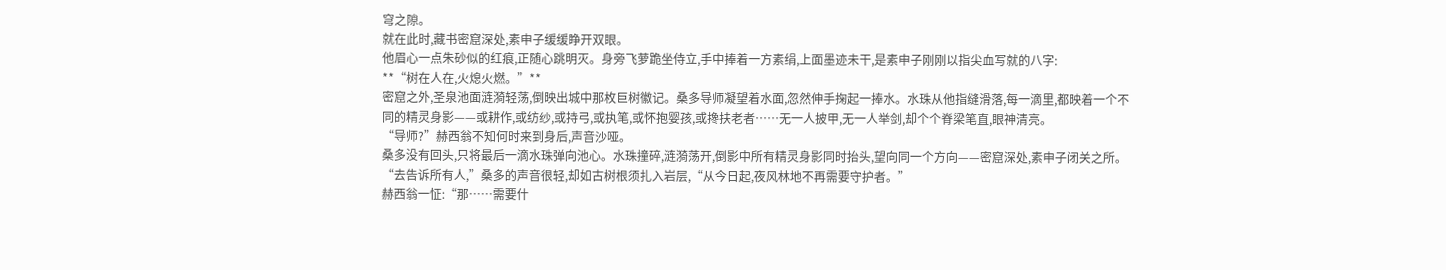穹之隙。
就在此时,藏书密窟深处,素申子缓缓睁开双眼。
他眉心一点朱砂似的红痕,正随心跳明灭。身旁飞萝跪坐侍立,手中捧着一方素绢,上面墨迹未干,是素申子刚刚以指尖血写就的八字:
**“树在人在,火熄火燃。”**
密窟之外,圣泉池面涟漪轻荡,倒映出城中那枚巨树徽记。桑多导师凝望着水面,忽然伸手掬起一捧水。水珠从他指缝滑落,每一滴里,都映着一个不同的精灵身影——或耕作,或纺纱,或持弓,或执笔,或怀抱婴孩,或搀扶老者……无一人披甲,无一人举剑,却个个脊梁笔直,眼神清亮。
“导师?”赫西翁不知何时来到身后,声音沙哑。
桑多没有回头,只将最后一滴水珠弹向池心。水珠撞碎,涟漪荡开,倒影中所有精灵身影同时抬头,望向同一个方向——密窟深处,素申子闭关之所。
“去告诉所有人,”桑多的声音很轻,却如古树根须扎入岩层,“从今日起,夜风林地不再需要守护者。”
赫西翁一怔:“那……需要什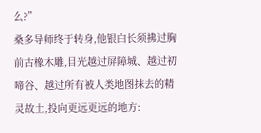么?”
桑多导师终于转身,他银白长须拂过胸前古橡木雕,目光越过屏障城、越过初啼谷、越过所有被人类地图抹去的精灵故土,投向更远更远的地方: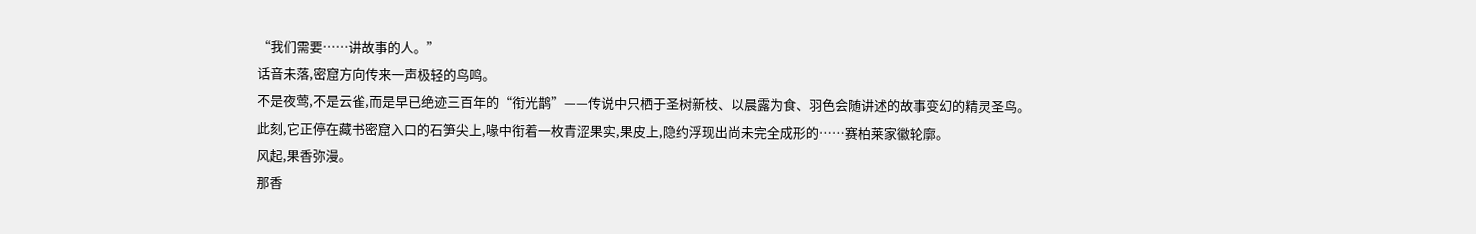“我们需要……讲故事的人。”
话音未落,密窟方向传来一声极轻的鸟鸣。
不是夜莺,不是云雀,而是早已绝迹三百年的“衔光鹊”——传说中只栖于圣树新枝、以晨露为食、羽色会随讲述的故事变幻的精灵圣鸟。
此刻,它正停在藏书密窟入口的石笋尖上,喙中衔着一枚青涩果实,果皮上,隐约浮现出尚未完全成形的……赛柏莱家徽轮廓。
风起,果香弥漫。
那香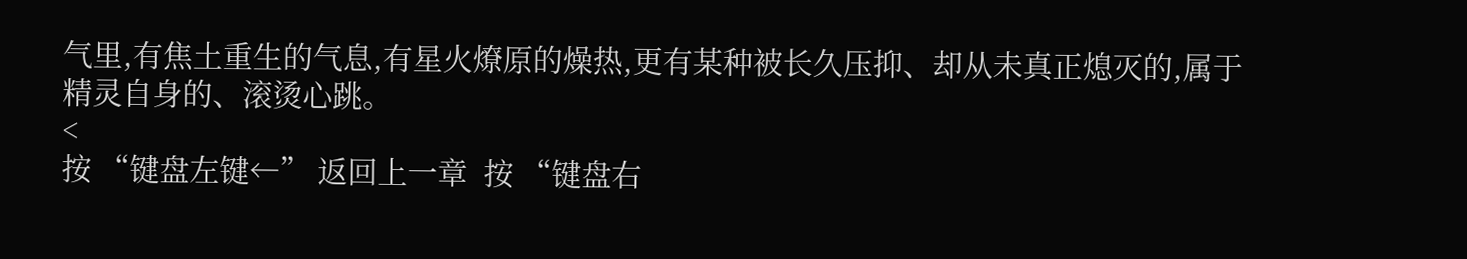气里,有焦土重生的气息,有星火燎原的燥热,更有某种被长久压抑、却从未真正熄灭的,属于精灵自身的、滚烫心跳。
<
按 “键盘左键←” 返回上一章  按 “键盘右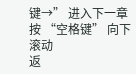键→” 进入下一章  按 “空格键” 向下滚动
返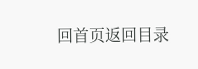回首页返回目录